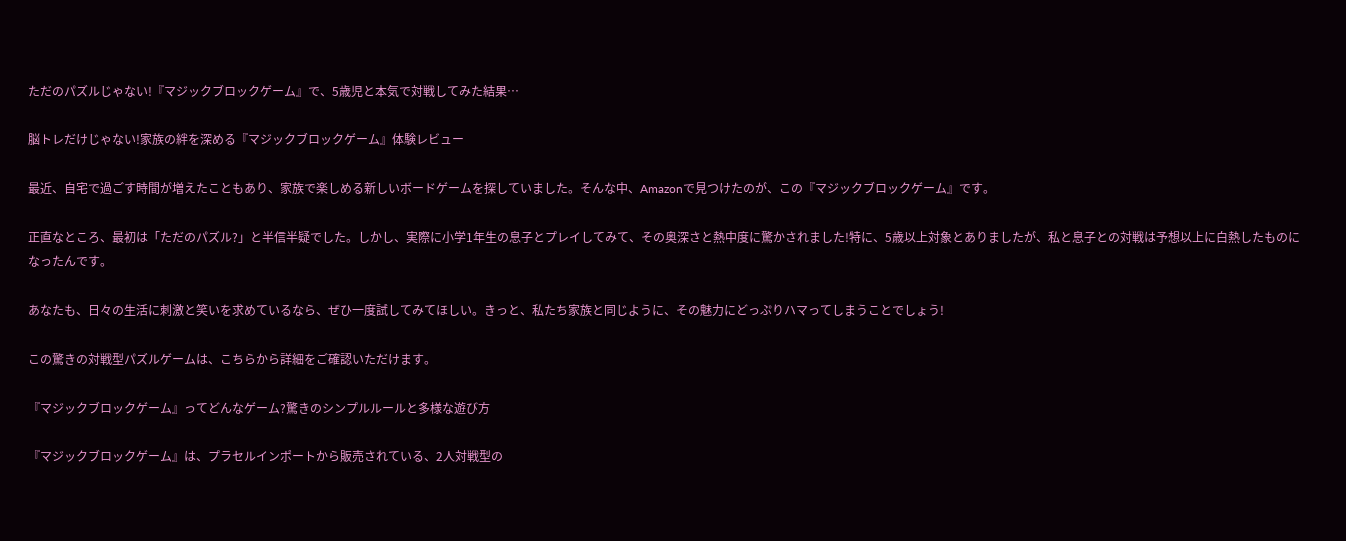ただのパズルじゃない!『マジックブロックゲーム』で、5歳児と本気で対戦してみた結果…

脳トレだけじゃない!家族の絆を深める『マジックブロックゲーム』体験レビュー

最近、自宅で過ごす時間が増えたこともあり、家族で楽しめる新しいボードゲームを探していました。そんな中、Amazonで見つけたのが、この『マジックブロックゲーム』です。

正直なところ、最初は「ただのパズル?」と半信半疑でした。しかし、実際に小学1年生の息子とプレイしてみて、その奥深さと熱中度に驚かされました!特に、5歳以上対象とありましたが、私と息子との対戦は予想以上に白熱したものになったんです。

あなたも、日々の生活に刺激と笑いを求めているなら、ぜひ一度試してみてほしい。きっと、私たち家族と同じように、その魅力にどっぷりハマってしまうことでしょう!

この驚きの対戦型パズルゲームは、こちらから詳細をご確認いただけます。

『マジックブロックゲーム』ってどんなゲーム?驚きのシンプルルールと多様な遊び方

『マジックブロックゲーム』は、プラセルインポートから販売されている、2人対戦型の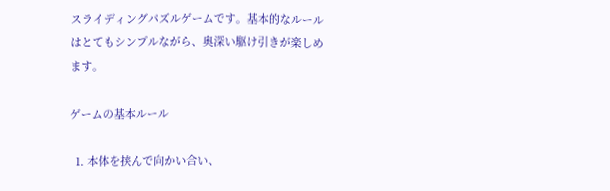スライディングパズルゲームです。基本的なルールはとてもシンプルながら、奥深い駆け引きが楽しめます。

ゲームの基本ルール

  1. 本体を挟んで向かい合い、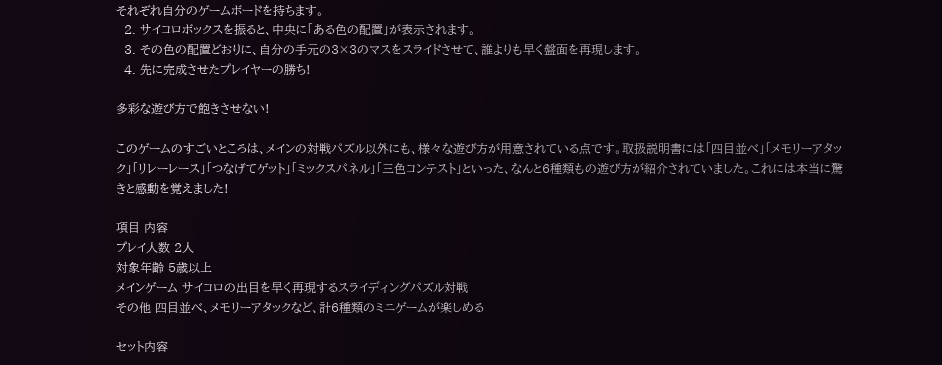それぞれ自分のゲームボードを持ちます。
  2. サイコロボックスを振ると、中央に「ある色の配置」が表示されます。
  3. その色の配置どおりに、自分の手元の3×3のマスをスライドさせて、誰よりも早く盤面を再現します。
  4. 先に完成させたプレイヤーの勝ち!

多彩な遊び方で飽きさせない!

このゲームのすごいところは、メインの対戦パズル以外にも、様々な遊び方が用意されている点です。取扱説明書には「四目並べ」「メモリーアタック」「リレーレース」「つなげてゲット」「ミックスパネル」「三色コンテスト」といった、なんと6種類もの遊び方が紹介されていました。これには本当に驚きと感動を覚えました!

項目 内容
プレイ人数 2人
対象年齢 5歳以上
メインゲーム サイコロの出目を早く再現するスライディングパズル対戦
その他 四目並べ、メモリーアタックなど、計6種類のミニゲームが楽しめる

セット内容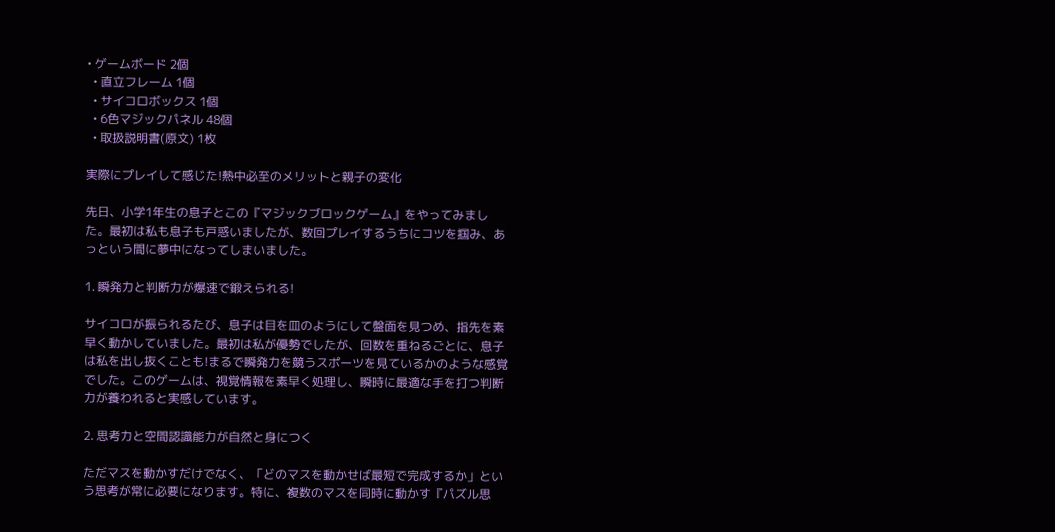• ゲームボード 2個
  • 直立フレーム 1個
  • サイコロボックス 1個
  • 6色マジックパネル 48個
  • 取扱説明書(原文) 1枚

実際にプレイして感じた!熱中必至のメリットと親子の変化

先日、小学1年生の息子とこの『マジックブロックゲーム』をやってみました。最初は私も息子も戸惑いましたが、数回プレイするうちにコツを掴み、あっという間に夢中になってしまいました。

1. 瞬発力と判断力が爆速で鍛えられる!

サイコロが振られるたび、息子は目を皿のようにして盤面を見つめ、指先を素早く動かしていました。最初は私が優勢でしたが、回数を重ねるごとに、息子は私を出し抜くことも!まるで瞬発力を競うスポーツを見ているかのような感覚でした。このゲームは、視覚情報を素早く処理し、瞬時に最適な手を打つ判断力が養われると実感しています。

2. 思考力と空間認識能力が自然と身につく

ただマスを動かすだけでなく、「どのマスを動かせば最短で完成するか」という思考が常に必要になります。特に、複数のマスを同時に動かす『パズル思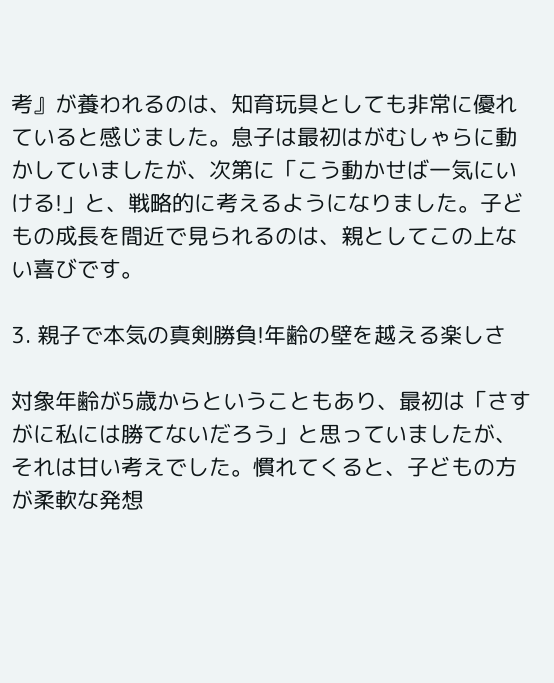考』が養われるのは、知育玩具としても非常に優れていると感じました。息子は最初はがむしゃらに動かしていましたが、次第に「こう動かせば一気にいける!」と、戦略的に考えるようになりました。子どもの成長を間近で見られるのは、親としてこの上ない喜びです。

3. 親子で本気の真剣勝負!年齢の壁を越える楽しさ

対象年齢が5歳からということもあり、最初は「さすがに私には勝てないだろう」と思っていましたが、それは甘い考えでした。慣れてくると、子どもの方が柔軟な発想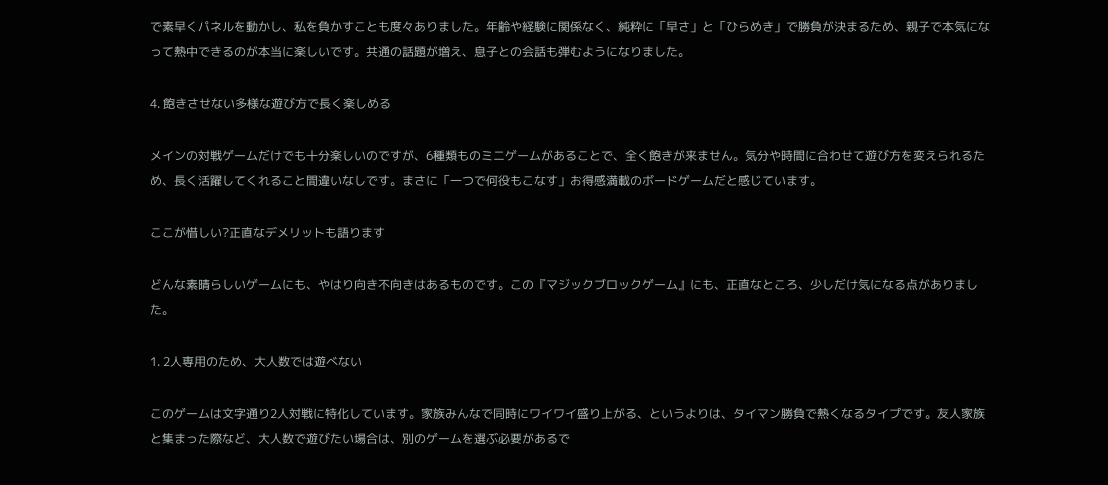で素早くパネルを動かし、私を負かすことも度々ありました。年齢や経験に関係なく、純粋に「早さ」と「ひらめき」で勝負が決まるため、親子で本気になって熱中できるのが本当に楽しいです。共通の話題が増え、息子との会話も弾むようになりました。

4. 飽きさせない多様な遊び方で長く楽しめる

メインの対戦ゲームだけでも十分楽しいのですが、6種類ものミニゲームがあることで、全く飽きが来ません。気分や時間に合わせて遊び方を変えられるため、長く活躍してくれること間違いなしです。まさに「一つで何役もこなす」お得感満載のボードゲームだと感じています。

ここが惜しい?正直なデメリットも語ります

どんな素晴らしいゲームにも、やはり向き不向きはあるものです。この『マジックブロックゲーム』にも、正直なところ、少しだけ気になる点がありました。

1. 2人専用のため、大人数では遊べない

このゲームは文字通り2人対戦に特化しています。家族みんなで同時にワイワイ盛り上がる、というよりは、タイマン勝負で熱くなるタイプです。友人家族と集まった際など、大人数で遊びたい場合は、別のゲームを選ぶ必要があるで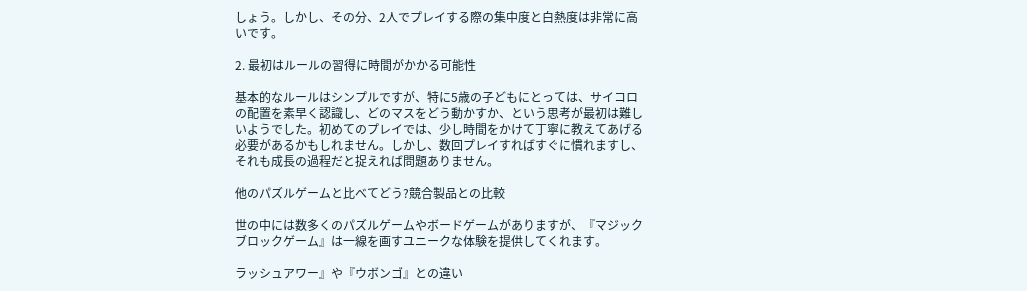しょう。しかし、その分、2人でプレイする際の集中度と白熱度は非常に高いです。

2. 最初はルールの習得に時間がかかる可能性

基本的なルールはシンプルですが、特に5歳の子どもにとっては、サイコロの配置を素早く認識し、どのマスをどう動かすか、という思考が最初は難しいようでした。初めてのプレイでは、少し時間をかけて丁寧に教えてあげる必要があるかもしれません。しかし、数回プレイすればすぐに慣れますし、それも成長の過程だと捉えれば問題ありません。

他のパズルゲームと比べてどう?競合製品との比較

世の中には数多くのパズルゲームやボードゲームがありますが、『マジックブロックゲーム』は一線を画すユニークな体験を提供してくれます。

ラッシュアワー』や『ウボンゴ』との違い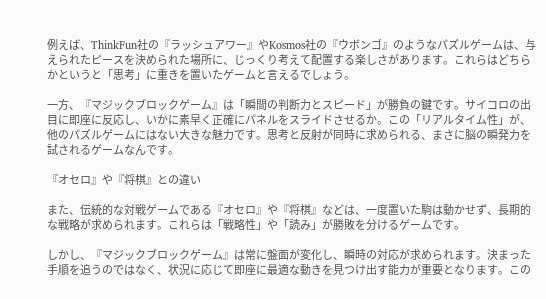例えば、ThinkFun社の『ラッシュアワー』やKosmos社の『ウボンゴ』のようなパズルゲームは、与えられたピースを決められた場所に、じっくり考えて配置する楽しさがあります。これらはどちらかというと「思考」に重きを置いたゲームと言えるでしょう。

一方、『マジックブロックゲーム』は「瞬間の判断力とスピード」が勝負の鍵です。サイコロの出目に即座に反応し、いかに素早く正確にパネルをスライドさせるか。この「リアルタイム性」が、他のパズルゲームにはない大きな魅力です。思考と反射が同時に求められる、まさに脳の瞬発力を試されるゲームなんです。

『オセロ』や『将棋』との違い

また、伝統的な対戦ゲームである『オセロ』や『将棋』などは、一度置いた駒は動かせず、長期的な戦略が求められます。これらは「戦略性」や「読み」が勝敗を分けるゲームです。

しかし、『マジックブロックゲーム』は常に盤面が変化し、瞬時の対応が求められます。決まった手順を追うのではなく、状況に応じて即座に最適な動きを見つけ出す能力が重要となります。この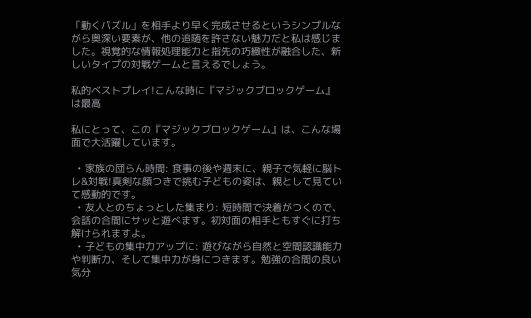「動くパズル」を相手より早く完成させるというシンプルながら奥深い要素が、他の追随を許さない魅力だと私は感じました。視覚的な情報処理能力と指先の巧緻性が融合した、新しいタイプの対戦ゲームと言えるでしょう。

私的ベストプレイ!こんな時に『マジックブロックゲーム』は最高

私にとって、この『マジックブロックゲーム』は、こんな場面で大活躍しています。

  • 家族の団らん時間: 食事の後や週末に、親子で気軽に脳トレ&対戦!真剣な顔つきで挑む子どもの姿は、親として見ていて感動的です。
  • 友人とのちょっとした集まり: 短時間で決着がつくので、会話の合間にサッと遊べます。初対面の相手ともすぐに打ち解けられますよ。
  • 子どもの集中力アップに: 遊びながら自然と空間認識能力や判断力、そして集中力が身につきます。勉強の合間の良い気分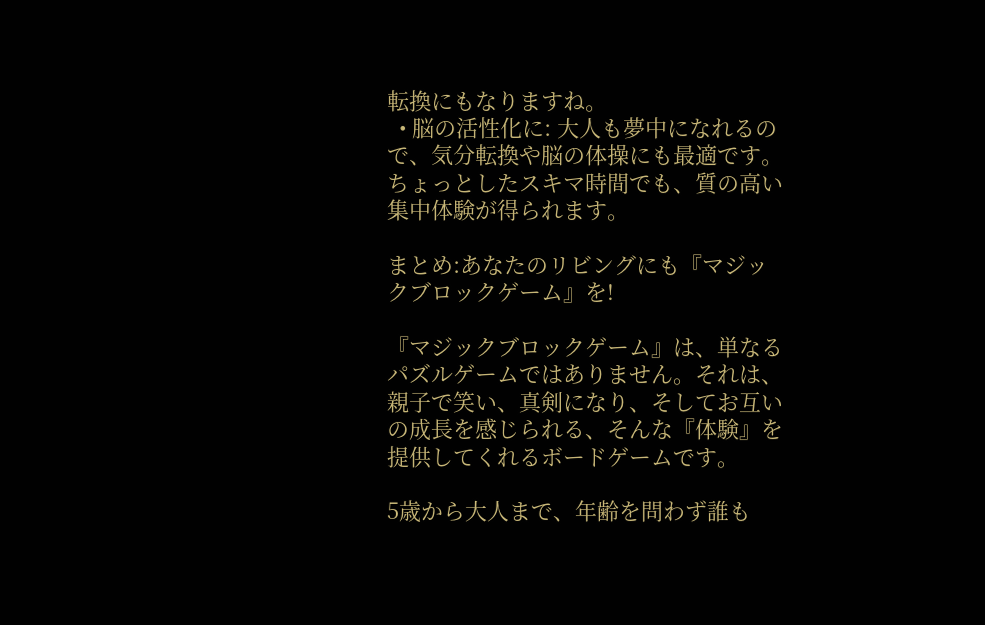転換にもなりますね。
  • 脳の活性化に: 大人も夢中になれるので、気分転換や脳の体操にも最適です。ちょっとしたスキマ時間でも、質の高い集中体験が得られます。

まとめ:あなたのリビングにも『マジックブロックゲーム』を!

『マジックブロックゲーム』は、単なるパズルゲームではありません。それは、親子で笑い、真剣になり、そしてお互いの成長を感じられる、そんな『体験』を提供してくれるボードゲームです。

5歳から大人まで、年齢を問わず誰も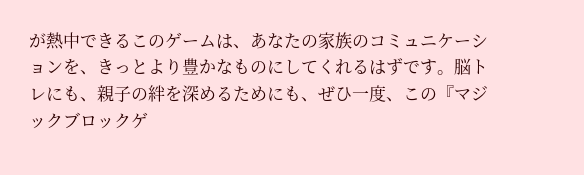が熱中できるこのゲームは、あなたの家族のコミュニケーションを、きっとより豊かなものにしてくれるはずです。脳トレにも、親子の絆を深めるためにも、ぜひ一度、この『マジックブロックゲ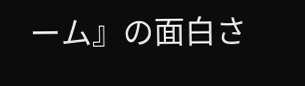ーム』の面白さ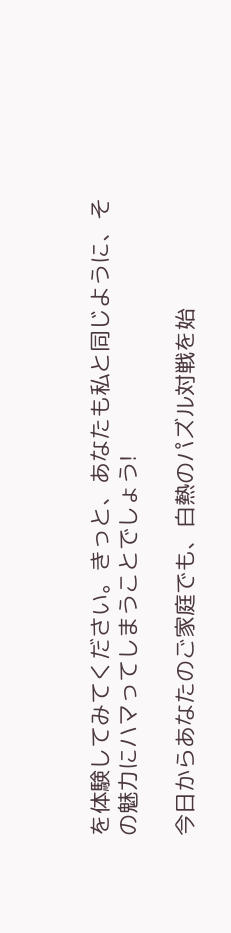を体験してみてください。きっと、あなたも私と同じように、その魅力にハマってしまうことでしょう!

今日からあなたのご家庭でも、白熱のパズル対戦を始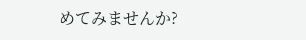めてみませんか?